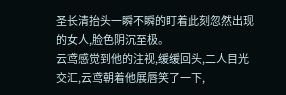圣长清抬头一瞬不瞬的盯着此刻忽然出现的女人,脸色阴沉至极。
云鸢感觉到他的注视,缓缓回头,二人目光交汇,云鸢朝着他展唇笑了一下,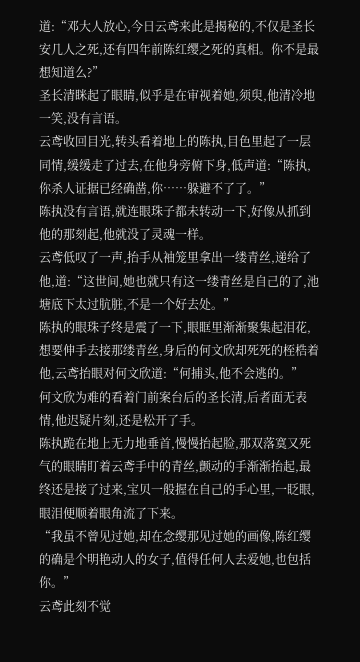道:“邓大人放心,今日云鸢来此是揭秘的,不仅是圣长安几人之死,还有四年前陈红缨之死的真相。你不是最想知道么?”
圣长清眯起了眼睛,似乎是在审视着她,须臾,他清冷地一笑,没有言语。
云鸢收回目光,转头看着地上的陈执,目色里起了一层同情,缓缓走了过去,在他身旁俯下身,低声道:“陈执,你杀人证据已经确凿,你……躲避不了了。”
陈执没有言语,就连眼珠子都未转动一下,好像从抓到他的那刻起,他就没了灵魂一样。
云鸢低叹了一声,抬手从袖笼里拿出一缕青丝,递给了他,道:“这世间,她也就只有这一缕青丝是自己的了,池塘底下太过肮脏,不是一个好去处。”
陈执的眼珠子终是震了一下,眼眶里渐渐聚集起泪花,想要伸手去接那缕青丝,身后的何文欣却死死的桎梏着他,云鸢抬眼对何文欣道:“何捕头,他不会逃的。”
何文欣为难的看着门前案台后的圣长清,后者面无表情,他迟疑片刻,还是松开了手。
陈执跪在地上无力地垂首,慢慢抬起脸,那双落寞又死气的眼睛盯着云鸢手中的青丝,颤动的手渐渐抬起,最终还是接了过来,宝贝一般握在自己的手心里,一眨眼,眼泪便顺着眼角流了下来。
“我虽不曾见过她,却在念缨那见过她的画像,陈红缨的确是个明艳动人的女子,值得任何人去爱她,也包括你。”
云鸢此刻不觉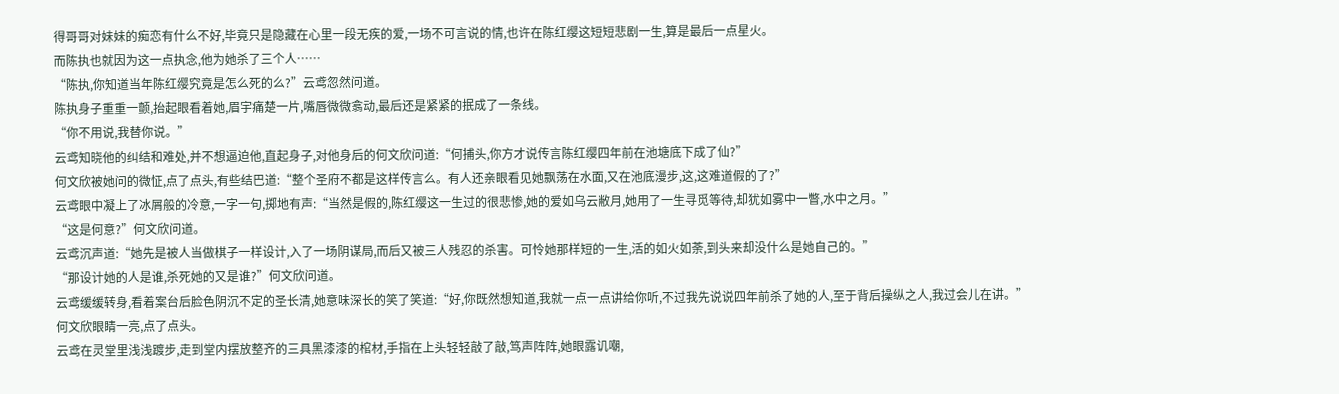得哥哥对妹妹的痴恋有什么不好,毕竟只是隐藏在心里一段无疾的爱,一场不可言说的情,也许在陈红缨这短短悲剧一生,算是最后一点星火。
而陈执也就因为这一点执念,他为她杀了三个人……
“陈执,你知道当年陈红缨究竟是怎么死的么?”云鸢忽然问道。
陈执身子重重一颤,抬起眼看着她,眉宇痛楚一片,嘴唇微微翕动,最后还是紧紧的抿成了一条线。
“你不用说,我替你说。”
云鸢知晓他的纠结和难处,并不想逼迫他,直起身子,对他身后的何文欣问道:“何捕头,你方才说传言陈红缨四年前在池塘底下成了仙?”
何文欣被她问的微怔,点了点头,有些结巴道:“整个圣府不都是这样传言么。有人还亲眼看见她飘荡在水面,又在池底漫步,这,这难道假的了?”
云鸢眼中凝上了冰屑般的冷意,一字一句,掷地有声:“当然是假的,陈红缨这一生过的很悲惨,她的爱如乌云敝月,她用了一生寻觅等待,却犹如雾中一瞥,水中之月。”
“这是何意?”何文欣问道。
云鸢沉声道:“她先是被人当做棋子一样设计,入了一场阴谋局,而后又被三人残忍的杀害。可怜她那样短的一生,活的如火如荼,到头来却没什么是她自己的。”
“那设计她的人是谁,杀死她的又是谁?”何文欣问道。
云鸢缓缓转身,看着案台后脸色阴沉不定的圣长清,她意味深长的笑了笑道:“好,你既然想知道,我就一点一点讲给你听,不过我先说说四年前杀了她的人,至于背后操纵之人,我过会儿在讲。”
何文欣眼睛一亮,点了点头。
云鸢在灵堂里浅浅踱步,走到堂内摆放整齐的三具黑漆漆的棺材,手指在上头轻轻敲了敲,笃声阵阵,她眼露讥嘲,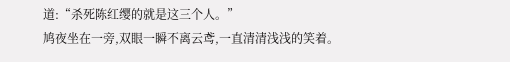道:“杀死陈红缨的就是这三个人。”
鸠夜坐在一旁,双眼一瞬不离云鸢,一直清清浅浅的笑着。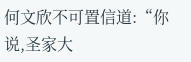何文欣不可置信道:“你说,圣家大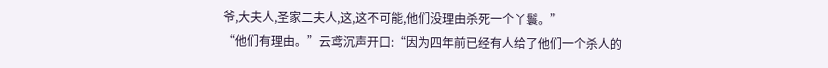爷,大夫人,圣家二夫人,这,这不可能,他们没理由杀死一个丫鬟。”
“他们有理由。”云鸢沉声开口:“因为四年前已经有人给了他们一个杀人的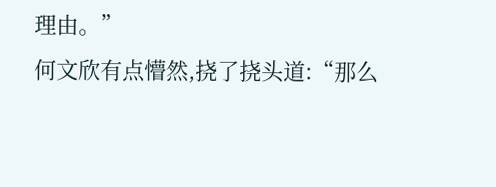理由。”
何文欣有点懵然,挠了挠头道:“那么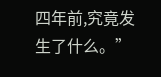四年前,究竟发生了什么。”